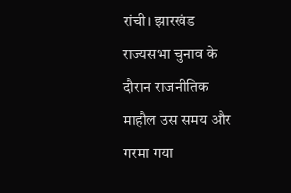रांची। झारखंड राज्यसभा चुनाव के दौरान राजनीतिक माहौल उस समय और गरमा गया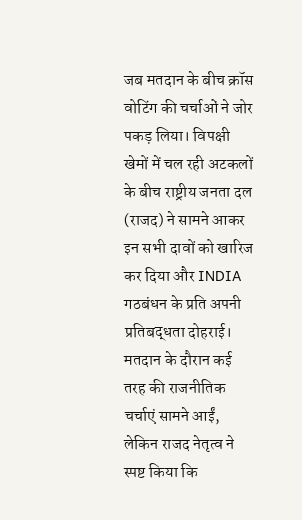जब मतदान के बीच क्रॉस वोटिंग की चर्चाओं ने जोर पकड़ लिया। विपक्षी खेमों में चल रही अटकलों के बीच राष्ट्रीय जनता दल (राजद) ने सामने आकर इन सभी दावों को खारिज कर दिया और INDIA गठबंधन के प्रति अपनी प्रतिबद्धता दोहराई।
मतदान के दौरान कई तरह की राजनीतिक चर्चाएं सामने आईं, लेकिन राजद नेतृत्व ने स्पष्ट किया कि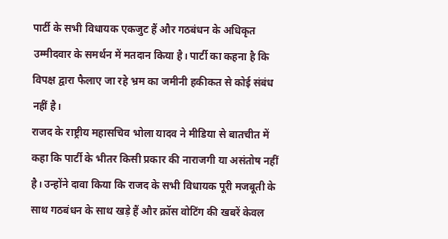पार्टी के सभी विधायक एकजुट हैं और गठबंधन के अधिकृत उम्मीदवार के समर्थन में मतदान किया है। पार्टी का कहना है कि विपक्ष द्वारा फैलाए जा रहे भ्रम का जमीनी हकीकत से कोई संबंध नहीं है।
राजद के राष्ट्रीय महासचिव भोला यादव ने मीडिया से बातचीत में कहा कि पार्टी के भीतर किसी प्रकार की नाराजगी या असंतोष नहीं है। उन्होंने दावा किया कि राजद के सभी विधायक पूरी मजबूती के साथ गठबंधन के साथ खड़े हैं और क्रॉस वोटिंग की खबरें केवल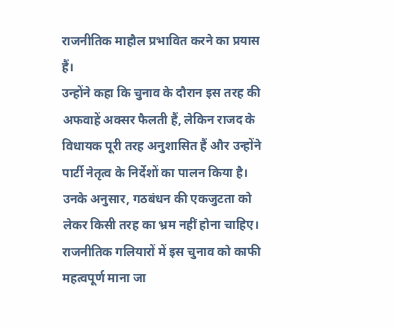राजनीतिक माहौल प्रभावित करने का प्रयास हैं।
उन्होंने कहा कि चुनाव के दौरान इस तरह की अफवाहें अक्सर फैलती हैं, लेकिन राजद के विधायक पूरी तरह अनुशासित हैं और उन्होंने पार्टी नेतृत्व के निर्देशों का पालन किया है। उनके अनुसार, गठबंधन की एकजुटता को लेकर किसी तरह का भ्रम नहीं होना चाहिए।
राजनीतिक गलियारों में इस चुनाव को काफी महत्वपूर्ण माना जा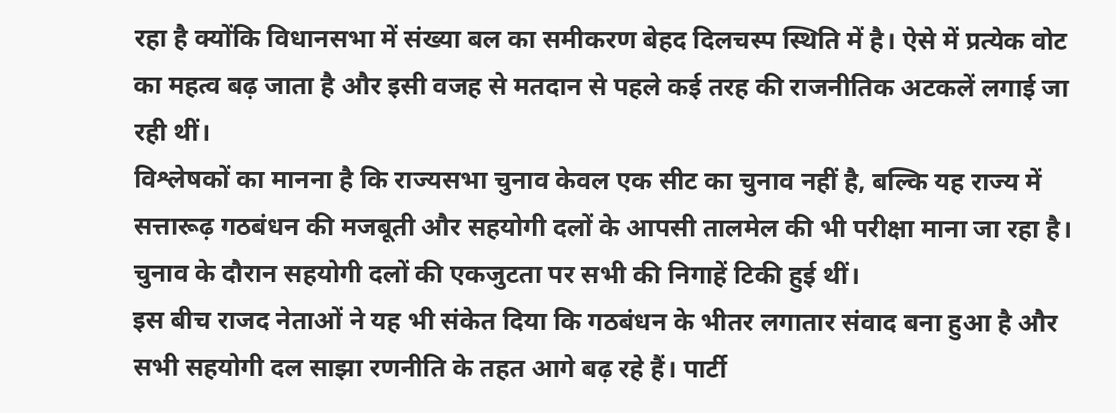रहा है क्योंकि विधानसभा में संख्या बल का समीकरण बेहद दिलचस्प स्थिति में है। ऐसे में प्रत्येक वोट का महत्व बढ़ जाता है और इसी वजह से मतदान से पहले कई तरह की राजनीतिक अटकलें लगाई जा रही थीं।
विश्लेषकों का मानना है कि राज्यसभा चुनाव केवल एक सीट का चुनाव नहीं है, बल्कि यह राज्य में सत्तारूढ़ गठबंधन की मजबूती और सहयोगी दलों के आपसी तालमेल की भी परीक्षा माना जा रहा है। चुनाव के दौरान सहयोगी दलों की एकजुटता पर सभी की निगाहें टिकी हुई थीं।
इस बीच राजद नेताओं ने यह भी संकेत दिया कि गठबंधन के भीतर लगातार संवाद बना हुआ है और सभी सहयोगी दल साझा रणनीति के तहत आगे बढ़ रहे हैं। पार्टी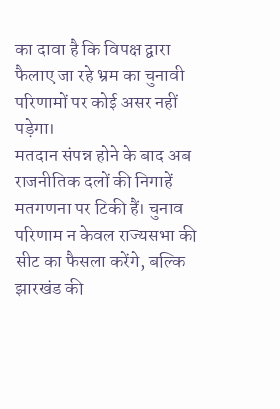का दावा है कि विपक्ष द्वारा फैलाए जा रहे भ्रम का चुनावी परिणामों पर कोई असर नहीं पड़ेगा।
मतदान संपन्न होने के बाद अब राजनीतिक दलों की निगाहें मतगणना पर टिकी हैं। चुनाव परिणाम न केवल राज्यसभा की सीट का फैसला करेंगे, बल्कि झारखंड की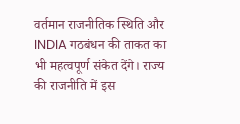वर्तमान राजनीतिक स्थिति और INDIA गठबंधन की ताकत का भी महत्वपूर्ण संकेत देंगे। राज्य की राजनीति में इस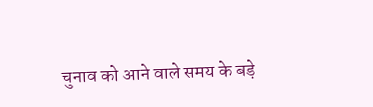चुनाव को आने वाले समय के बड़े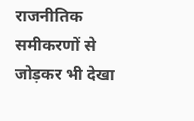राजनीतिक समीकरणों से जोड़कर भी देखा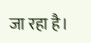जा रहा है।